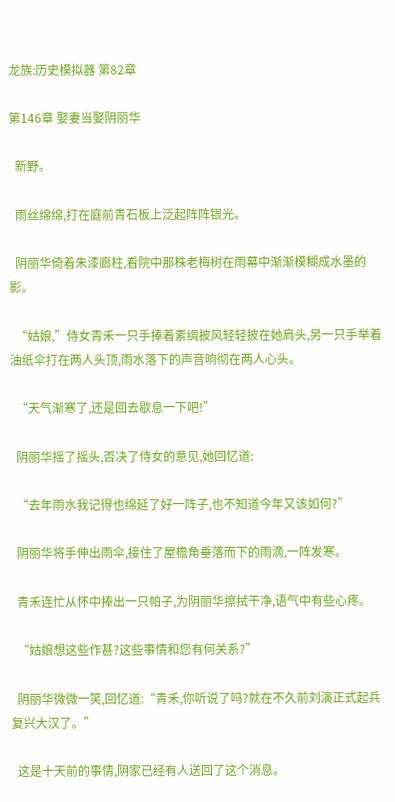龙族:历史模拟器 第82章

第146章 娶妻当娶阴丽华

  新野。

  雨丝绵绵,打在庭前青石板上泛起阵阵银光。

  阴丽华倚着朱漆廊柱,看院中那株老梅树在雨幕中渐渐模糊成水墨的影。

  “姑娘,”侍女青禾一只手捧着素绸披风轻轻披在她肩头,另一只手举着油纸伞打在两人头顶,雨水落下的声音响彻在两人心头。

  “天气渐寒了,还是回去歇息一下吧!”

  阴丽华摇了摇头,否决了侍女的意见,她回忆道:

  “去年雨水我记得也绵延了好一阵子,也不知道今年又该如何?”

  阴丽华将手伸出雨伞,接住了屋檐角垂落而下的雨滴,一阵发寒。

  青禾连忙从怀中捧出一只帕子,为阴丽华擦拭干净,语气中有些心疼。

  “姑娘想这些作甚?这些事情和您有何关系?”

  阴丽华微微一笑,回忆道:“青禾,你听说了吗?就在不久前刘演正式起兵复兴大汉了。”

  这是十天前的事情,阴家已经有人送回了这个消息。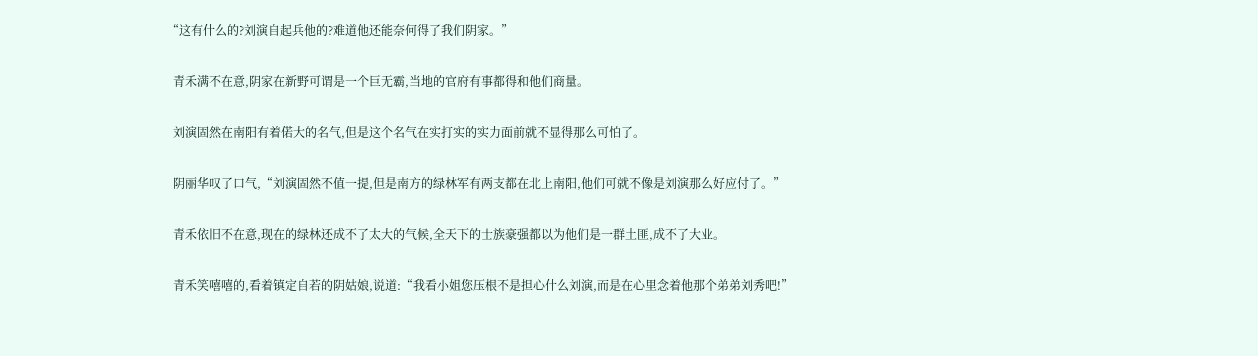“这有什么的?刘演自起兵他的?难道他还能奈何得了我们阴家。”

  青禾满不在意,阴家在新野可谓是一个巨无霸,当地的官府有事都得和他们商量。

  刘演固然在南阳有着偌大的名气,但是这个名气在实打实的实力面前就不显得那么可怕了。

  阴丽华叹了口气,“刘演固然不值一提,但是南方的绿林军有两支都在北上南阳,他们可就不像是刘演那么好应付了。”

  青禾依旧不在意,现在的绿林还成不了太大的气候,全天下的士族豪强都以为他们是一群土匪,成不了大业。

  青禾笑嘻嘻的,看着镇定自若的阴姑娘,说道:“我看小姐您压根不是担心什么刘演,而是在心里念着他那个弟弟刘秀吧!”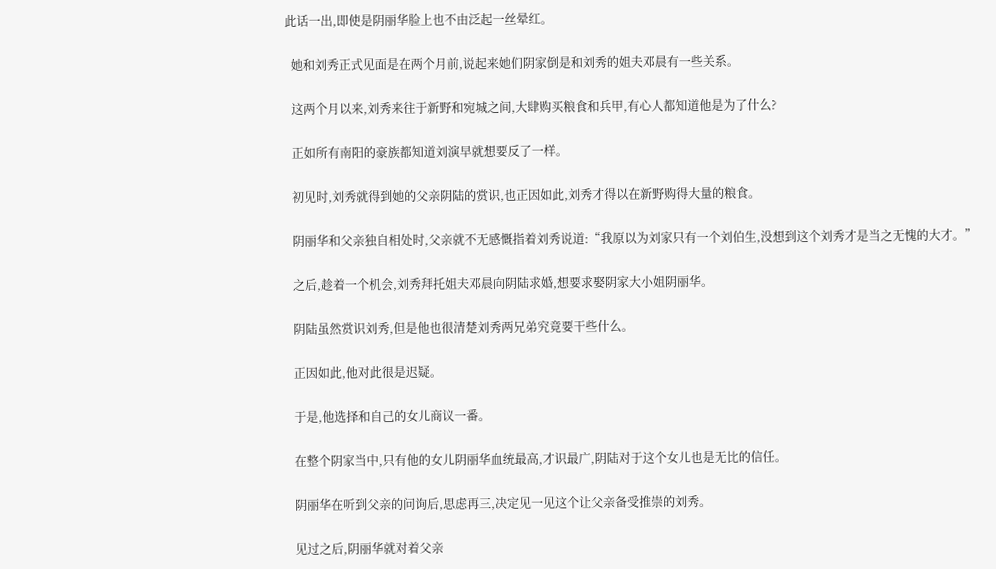此话一出,即使是阴丽华脸上也不由泛起一丝晕红。

  她和刘秀正式见面是在两个月前,说起来她们阴家倒是和刘秀的姐夫邓晨有一些关系。

  这两个月以来,刘秀来往于新野和宛城之间,大肆购买粮食和兵甲,有心人都知道他是为了什么?

  正如所有南阳的豪族都知道刘演早就想要反了一样。

  初见时,刘秀就得到她的父亲阴陆的赏识,也正因如此,刘秀才得以在新野购得大量的粮食。

  阴丽华和父亲独自相处时,父亲就不无感慨指着刘秀说道:“我原以为刘家只有一个刘伯生,没想到这个刘秀才是当之无愧的大才。”

  之后,趁着一个机会,刘秀拜托姐夫邓晨向阴陆求婚,想要求娶阴家大小姐阴丽华。

  阴陆虽然赏识刘秀,但是他也很清楚刘秀两兄弟究竟要干些什么。

  正因如此,他对此很是迟疑。

  于是,他选择和自己的女儿商议一番。

  在整个阴家当中,只有他的女儿阴丽华血统最高,才识最广,阴陆对于这个女儿也是无比的信任。

  阴丽华在听到父亲的问询后,思虑再三,决定见一见这个让父亲备受推崇的刘秀。

  见过之后,阴丽华就对着父亲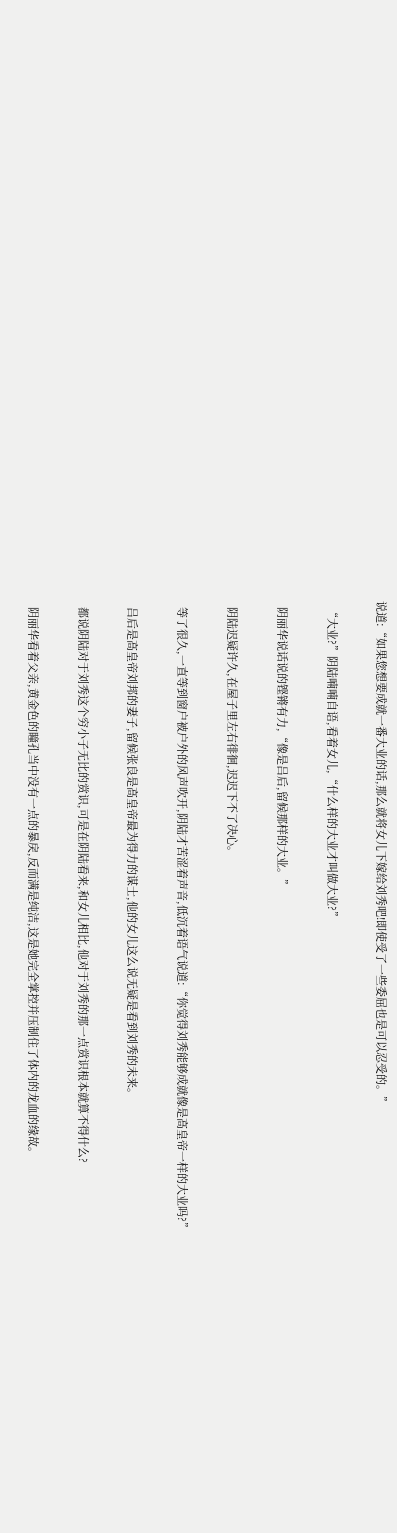说道:“如果您想要成就一番大业的话,那么就将女儿下嫁给刘秀吧!即使受了一些委屈也是可以忍受的。”

  “大业?”阴陆喃喃自语,看着女儿,“什么样的大业才叫做大业?”

  阴丽华说话说的铿锵有力,“像是吕后,留候那样的大业。”

  阴陆迟疑许久,在屋子里左右徘徊,迟迟下不了决心。

  等了很久,一直等到窗户被户外的风声吹开,阴陆才苦涩着声音,低沉着语气说道:“你觉得刘秀能够成就像是高皇帝一样的大业吗?”

  吕后是高皇帝刘邦的妻子,留候张良是高皇帝最为得力的谋士,他的女儿这么说无疑是看到刘秀的未来。

  都说阴陆对于刘秀这个穷小子无比的赏识,可是在阴陆看来,和女儿相比,他对于刘秀的那一点赏识根本就算不得什么?

  阴丽华看着父亲,黄金色的瞳孔当中没有一点的暴戾,反而满是纯洁,这是她完全掌控并压制住了体内的龙血的缘故。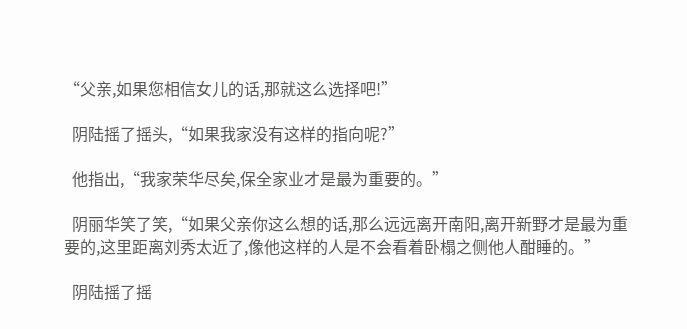“父亲,如果您相信女儿的话,那就这么选择吧!”

  阴陆摇了摇头,“如果我家没有这样的指向呢?”

  他指出,“我家荣华尽矣,保全家业才是最为重要的。”

  阴丽华笑了笑,“如果父亲你这么想的话,那么远远离开南阳,离开新野才是最为重要的,这里距离刘秀太近了,像他这样的人是不会看着卧榻之侧他人酣睡的。”

  阴陆摇了摇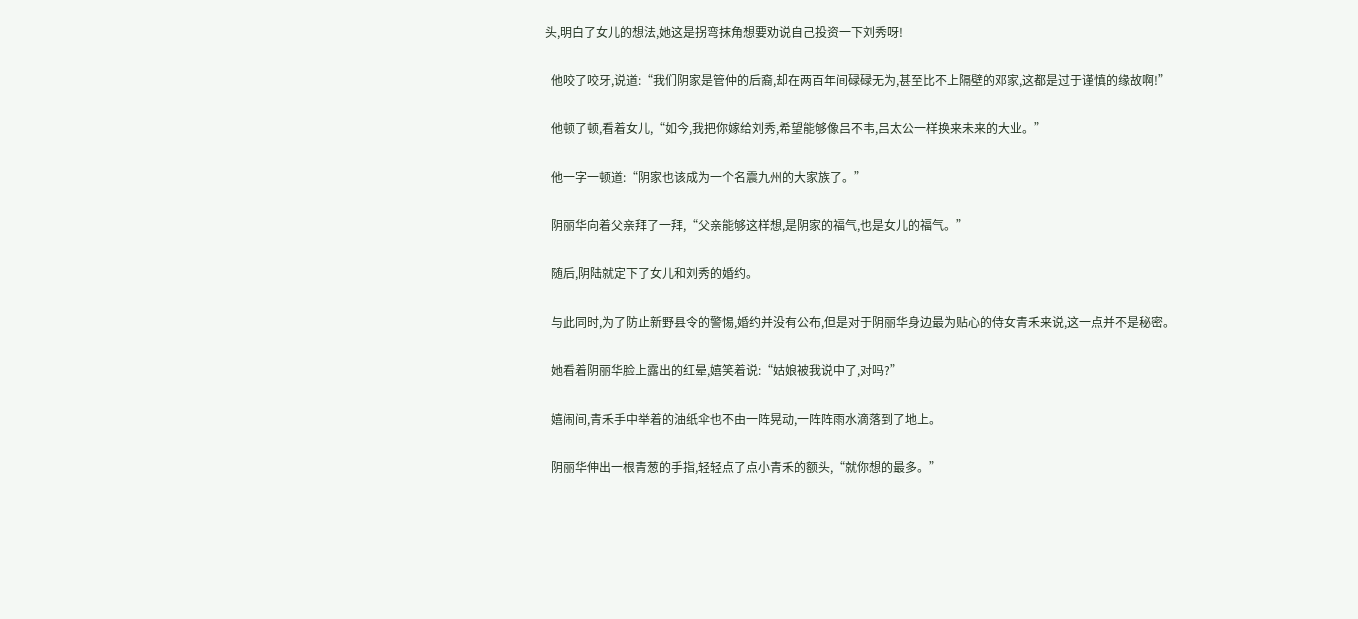头,明白了女儿的想法,她这是拐弯抹角想要劝说自己投资一下刘秀呀!

  他咬了咬牙,说道:“我们阴家是管仲的后裔,却在两百年间碌碌无为,甚至比不上隔壁的邓家,这都是过于谨慎的缘故啊!”

  他顿了顿,看着女儿,“如今,我把你嫁给刘秀,希望能够像吕不韦,吕太公一样换来未来的大业。”

  他一字一顿道:“阴家也该成为一个名震九州的大家族了。”

  阴丽华向着父亲拜了一拜,“父亲能够这样想,是阴家的福气,也是女儿的福气。”

  随后,阴陆就定下了女儿和刘秀的婚约。

  与此同时,为了防止新野县令的警惕,婚约并没有公布,但是对于阴丽华身边最为贴心的侍女青禾来说,这一点并不是秘密。

  她看着阴丽华脸上露出的红晕,嬉笑着说:“姑娘被我说中了,对吗?”

  嬉闹间,青禾手中举着的油纸伞也不由一阵晃动,一阵阵雨水滴落到了地上。

  阴丽华伸出一根青葱的手指,轻轻点了点小青禾的额头,“就你想的最多。”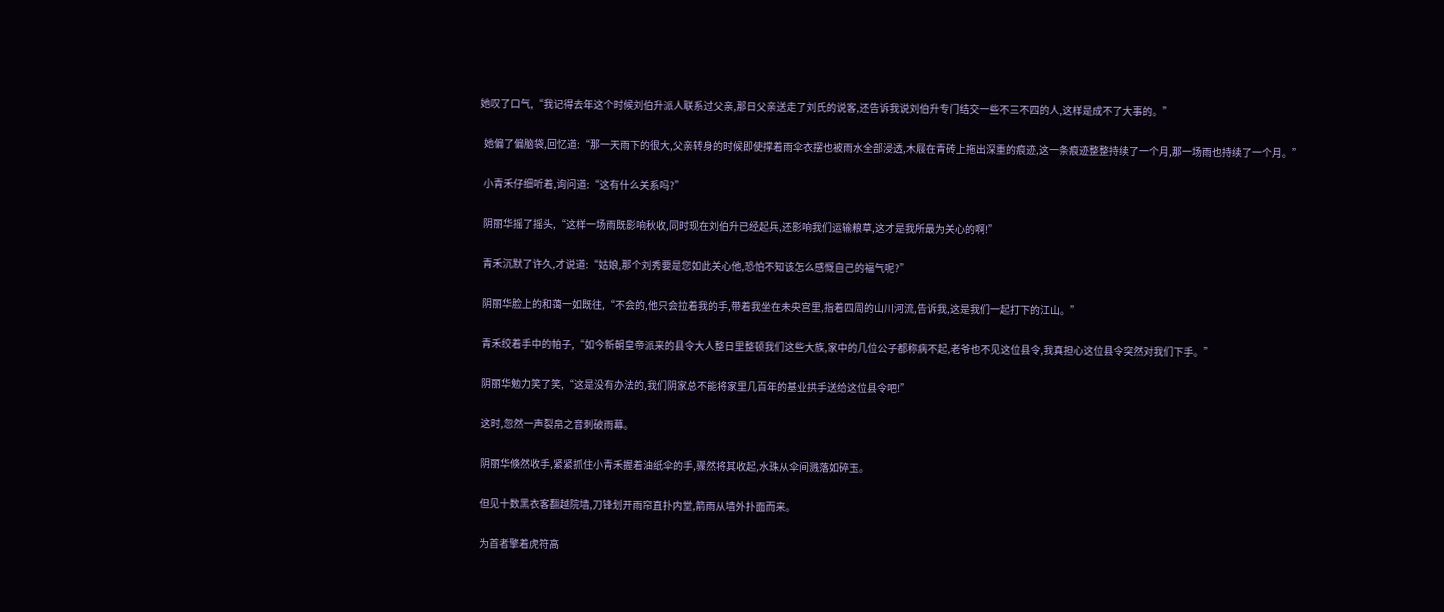她叹了口气,“我记得去年这个时候刘伯升派人联系过父亲,那日父亲送走了刘氏的说客,还告诉我说刘伯升专门结交一些不三不四的人,这样是成不了大事的。”

  她偏了偏脑袋,回忆道:“那一天雨下的很大,父亲转身的时候即使撑着雨伞衣摆也被雨水全部浸透,木屐在青砖上拖出深重的痕迹,这一条痕迹整整持续了一个月,那一场雨也持续了一个月。”

  小青禾仔细听着,询问道:“这有什么关系吗?”

  阴丽华摇了摇头,“这样一场雨既影响秋收,同时现在刘伯升已经起兵,还影响我们运输粮草,这才是我所最为关心的啊!”

  青禾沉默了许久,才说道:“姑娘,那个刘秀要是您如此关心他,恐怕不知该怎么感慨自己的福气呢?”

  阴丽华脸上的和蔼一如既往,“不会的,他只会拉着我的手,带着我坐在未央宫里,指着四周的山川河流,告诉我,这是我们一起打下的江山。”

  青禾绞着手中的帕子,“如今新朝皇帝派来的县令大人整日里整顿我们这些大族,家中的几位公子都称病不起,老爷也不见这位县令,我真担心这位县令突然对我们下手。”

  阴丽华勉力笑了笑,“这是没有办法的,我们阴家总不能将家里几百年的基业拱手送给这位县令吧!”

  这时,忽然一声裂帛之音刺破雨幕。

  阴丽华倏然收手,紧紧抓住小青禾握着油纸伞的手,骤然将其收起,水珠从伞间溅落如碎玉。

  但见十数黑衣客翻越院墙,刀锋划开雨帘直扑内堂,箭雨从墙外扑面而来。

  为首者擎着虎符高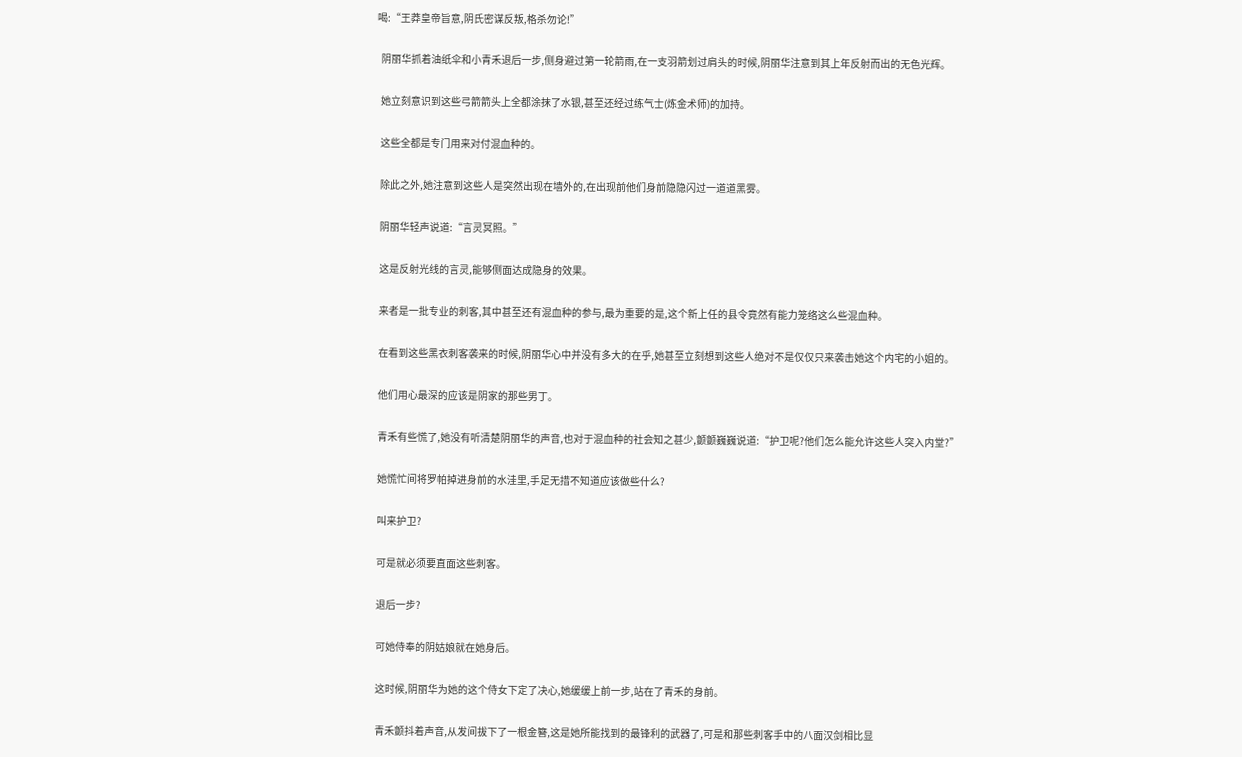喝:“王莽皇帝旨意,阴氏密谋反叛,格杀勿论!”

  阴丽华抓着油纸伞和小青禾退后一步,侧身避过第一轮箭雨,在一支羽箭划过肩头的时候,阴丽华注意到其上年反射而出的无色光辉。

  她立刻意识到这些弓箭箭头上全都涂抹了水银,甚至还经过练气士(炼金术师)的加持。

  这些全都是专门用来对付混血种的。

  除此之外,她注意到这些人是突然出现在墙外的,在出现前他们身前隐隐闪过一道道黑雾。

  阴丽华轻声说道:“言灵冥照。”

  这是反射光线的言灵,能够侧面达成隐身的效果。

  来者是一批专业的刺客,其中甚至还有混血种的参与,最为重要的是,这个新上任的县令竟然有能力笼络这么些混血种。

  在看到这些黑衣刺客袭来的时候,阴丽华心中并没有多大的在乎,她甚至立刻想到这些人绝对不是仅仅只来袭击她这个内宅的小姐的。

  他们用心最深的应该是阴家的那些男丁。

  青禾有些慌了,她没有听清楚阴丽华的声音,也对于混血种的社会知之甚少,颤颤巍巍说道:“护卫呢?他们怎么能允许这些人突入内堂?”

  她慌忙间将罗帕掉进身前的水洼里,手足无措不知道应该做些什么?

  叫来护卫?

  可是就必须要直面这些刺客。

  退后一步?

  可她侍奉的阴姑娘就在她身后。

  这时候,阴丽华为她的这个侍女下定了决心,她缓缓上前一步,站在了青禾的身前。

  青禾颤抖着声音,从发间拔下了一根金簪,这是她所能找到的最锋利的武器了,可是和那些刺客手中的八面汉剑相比显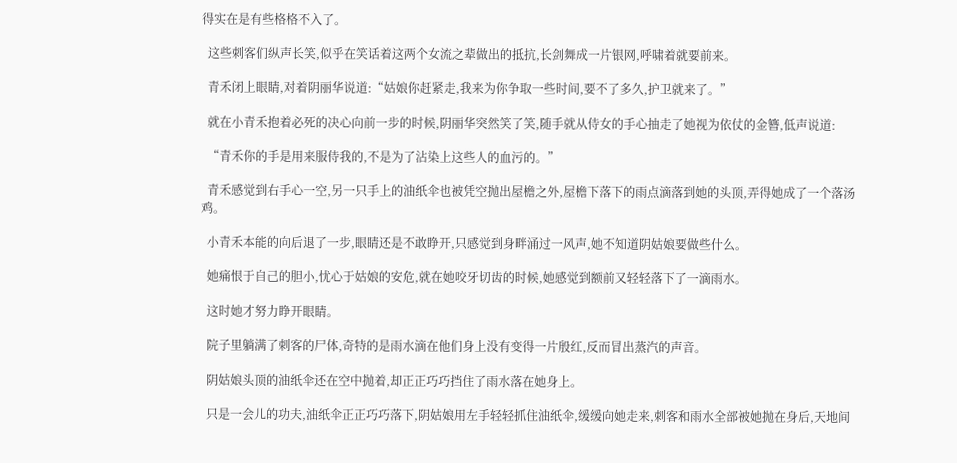得实在是有些格格不入了。

  这些刺客们纵声长笑,似乎在笑话着这两个女流之辈做出的抵抗,长剑舞成一片银网,呼啸着就要前来。

  青禾闭上眼睛,对着阴丽华说道:“姑娘你赶紧走,我来为你争取一些时间,要不了多久,护卫就来了。”

  就在小青禾抱着必死的决心向前一步的时候,阴丽华突然笑了笑,随手就从侍女的手心抽走了她视为依仗的金簪,低声说道:

  “青禾你的手是用来服侍我的,不是为了沾染上这些人的血污的。”

  青禾感觉到右手心一空,另一只手上的油纸伞也被凭空抛出屋檐之外,屋檐下落下的雨点滴落到她的头顶,弄得她成了一个落汤鸡。

  小青禾本能的向后退了一步,眼睛还是不敢睁开,只感觉到身畔涌过一风声,她不知道阴姑娘要做些什么。

  她痛恨于自己的胆小,忧心于姑娘的安危,就在她咬牙切齿的时候,她感觉到额前又轻轻落下了一滴雨水。

  这时她才努力睁开眼睛。

  院子里躺满了刺客的尸体,奇特的是雨水滴在他们身上没有变得一片殷红,反而冒出蒸汽的声音。

  阴姑娘头顶的油纸伞还在空中抛着,却正正巧巧挡住了雨水落在她身上。

  只是一会儿的功夫,油纸伞正正巧巧落下,阴姑娘用左手轻轻抓住油纸伞,缓缓向她走来,刺客和雨水全部被她抛在身后,天地间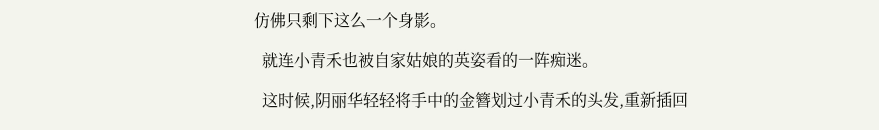仿佛只剩下这么一个身影。

  就连小青禾也被自家姑娘的英姿看的一阵痴迷。

  这时候,阴丽华轻轻将手中的金簪划过小青禾的头发,重新插回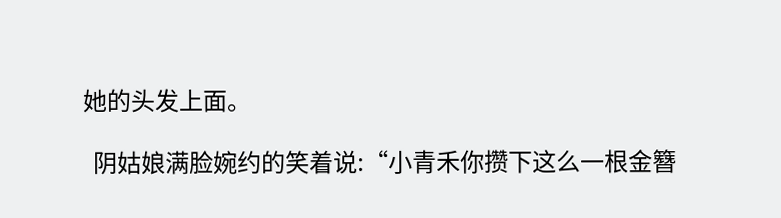她的头发上面。

  阴姑娘满脸婉约的笑着说:“小青禾你攒下这么一根金簪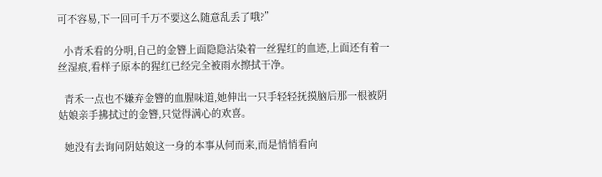可不容易,下一回可千万不要这么随意乱丢了哦?”

  小青禾看的分明,自己的金簪上面隐隐沾染着一丝猩红的血迹,上面还有着一丝湿痕,看样子原本的猩红已经完全被雨水擦拭干净。

  青禾一点也不嫌弃金簪的血腥味道,她伸出一只手轻轻抚摸脑后那一根被阴姑娘亲手拂拭过的金簪,只觉得满心的欢喜。

  她没有去询问阴姑娘这一身的本事从何而来,而是悄悄看向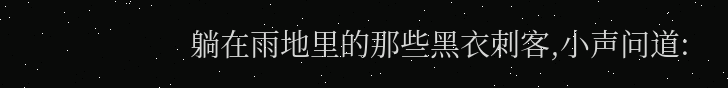躺在雨地里的那些黑衣刺客,小声问道: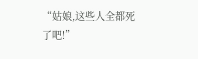“姑娘,这些人全都死了吧!”